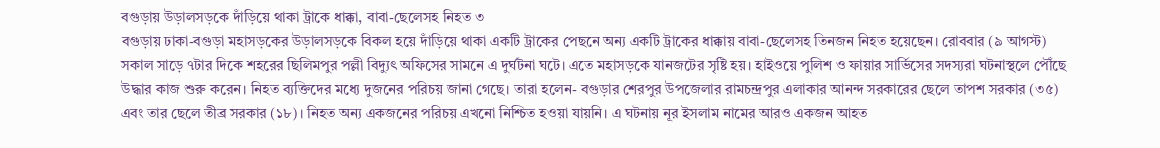বগুড়ায় উড়ালসড়কে দাঁড়িয়ে থাকা ট্রাকে ধাক্কা, বাবা-ছেলেসহ নিহত ৩
বগুড়ায় ঢাকা-বগুড়া মহাসড়কের উড়ালসড়কে বিকল হয়ে দাঁড়িয়ে থাকা একটি ট্রাকের পেছনে অন্য একটি ট্রাকের ধাক্কায় বাবা-ছেলেসহ তিনজন নিহত হয়েছেন। রোববার (৯ আগস্ট) সকাল সাড়ে ৭টার দিকে শহরের ছিলিমপুর পল্লী বিদ্যুৎ অফিসের সামনে এ দুর্ঘটনা ঘটে। এতে মহাসড়কে যানজটের সৃষ্টি হয়। হাইওয়ে পুলিশ ও ফায়ার সার্ভিসের সদস্যরা ঘটনাস্থলে পৌঁছে উদ্ধার কাজ শুরু করেন। নিহত ব্যক্তিদের মধ্যে দুজনের পরিচয় জানা গেছে। তারা হলেন- বগুড়ার শেরপুর উপজেলার রামচন্দ্রপুর এলাকার আনন্দ সরকারের ছেলে তাপশ সরকার (৩৫) এবং তার ছেলে তীব্র সরকার (১৮)। নিহত অন্য একজনের পরিচয় এখনো নিশ্চিত হওয়া যায়নি। এ ঘটনায় নূর ইসলাম নামের আরও একজন আহত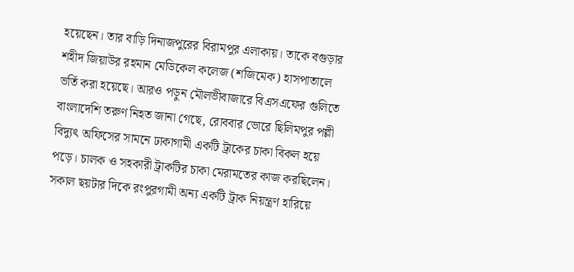হয়েছেন। তার বাড়ি দিনাজপুরের বিরামপুর এলাকায়। তাকে বগুড়ার শহীদ জিয়াউর রহমান মেডিকেল কলেজ (শজিমেক) হাসপাতালে ভর্তি করা হয়েছে। আরও পড়ুন মৌলভীবাজারে বিএসএফের গুলিতে বাংলাদেশি তরুণ নিহত জানা গেছে, রোববার ভোরে ছিলিমপুর পল্লী বিদ্যুৎ অফিসের সামনে ঢাকাগামী একটি ট্রাকের চাকা বিকল হয়ে পড়ে। চালক ও সহকারী ট্রাকটির চাকা মেরামতের কাজ করছিলেন। সকাল ছয়টার দিকে রংপুরগামী অন্য একটি ট্রাক নিয়ন্ত্রণ হারিয়ে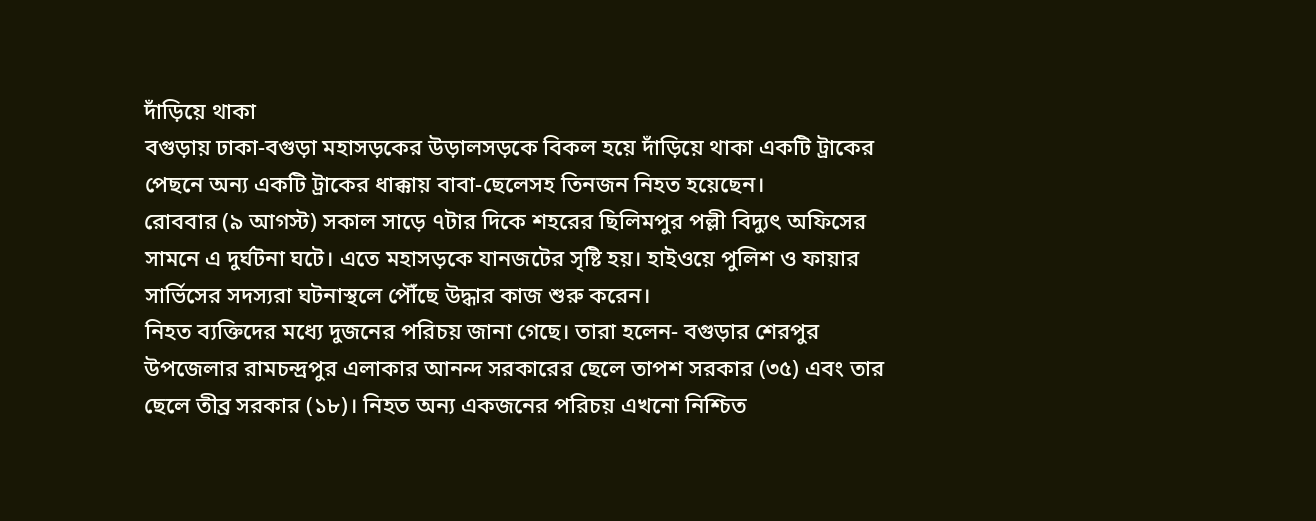দাঁড়িয়ে থাকা
বগুড়ায় ঢাকা-বগুড়া মহাসড়কের উড়ালসড়কে বিকল হয়ে দাঁড়িয়ে থাকা একটি ট্রাকের পেছনে অন্য একটি ট্রাকের ধাক্কায় বাবা-ছেলেসহ তিনজন নিহত হয়েছেন।
রোববার (৯ আগস্ট) সকাল সাড়ে ৭টার দিকে শহরের ছিলিমপুর পল্লী বিদ্যুৎ অফিসের সামনে এ দুর্ঘটনা ঘটে। এতে মহাসড়কে যানজটের সৃষ্টি হয়। হাইওয়ে পুলিশ ও ফায়ার সার্ভিসের সদস্যরা ঘটনাস্থলে পৌঁছে উদ্ধার কাজ শুরু করেন।
নিহত ব্যক্তিদের মধ্যে দুজনের পরিচয় জানা গেছে। তারা হলেন- বগুড়ার শেরপুর উপজেলার রামচন্দ্রপুর এলাকার আনন্দ সরকারের ছেলে তাপশ সরকার (৩৫) এবং তার ছেলে তীব্র সরকার (১৮)। নিহত অন্য একজনের পরিচয় এখনো নিশ্চিত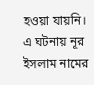হওয়া যায়নি।
এ ঘটনায় নূর ইসলাম নামের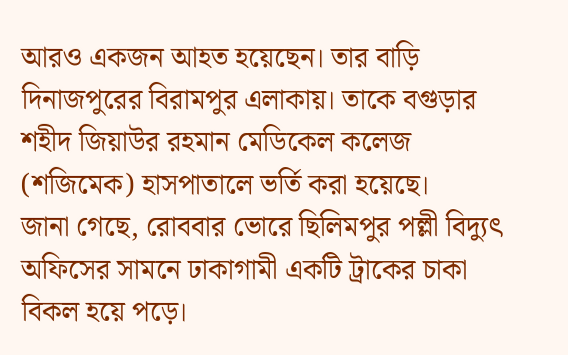আরও একজন আহত হয়েছেন। তার বাড়ি দিনাজপুরের বিরামপুর এলাকায়। তাকে বগুড়ার শহীদ জিয়াউর রহমান মেডিকেল কলেজ (শজিমেক) হাসপাতালে ভর্তি করা হয়েছে।
জানা গেছে, রোববার ভোরে ছিলিমপুর পল্লী বিদ্যুৎ অফিসের সামনে ঢাকাগামী একটি ট্রাকের চাকা বিকল হয়ে পড়ে।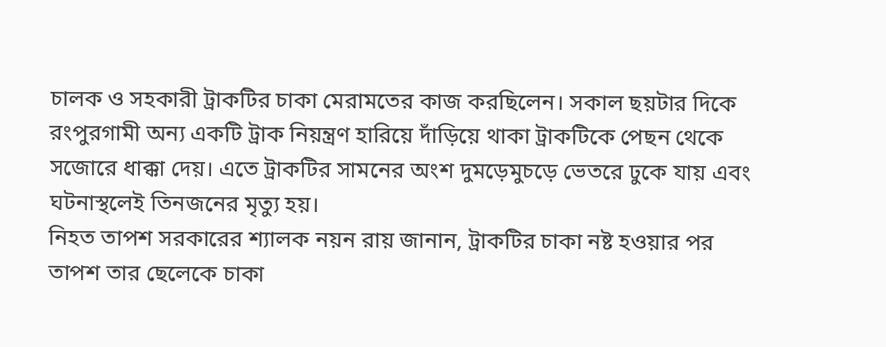চালক ও সহকারী ট্রাকটির চাকা মেরামতের কাজ করছিলেন। সকাল ছয়টার দিকে রংপুরগামী অন্য একটি ট্রাক নিয়ন্ত্রণ হারিয়ে দাঁড়িয়ে থাকা ট্রাকটিকে পেছন থেকে সজোরে ধাক্কা দেয়। এতে ট্রাকটির সামনের অংশ দুমড়েমুচড়ে ভেতরে ঢুকে যায় এবং ঘটনাস্থলেই তিনজনের মৃত্যু হয়।
নিহত তাপশ সরকারের শ্যালক নয়ন রায় জানান, ট্রাকটির চাকা নষ্ট হওয়ার পর তাপশ তার ছেলেকে চাকা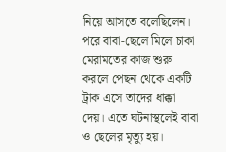নিয়ে আসতে বলেছিলেন। পরে বাবা-ছেলে মিলে চাকা মেরামতের কাজ শুরু করলে পেছন থেকে একটি ট্রাক এসে তাদের ধাক্কা দেয়। এতে ঘটনাস্থলেই বাবা ও ছেলের মৃত্যু হয়।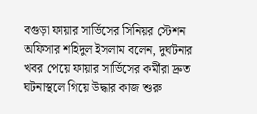বগুড়া ফায়ার সার্ভিসের সিনিয়র স্টেশন অফিসার শহিদুল ইসলাম বলেন, দুর্ঘটনার খবর পেয়ে ফায়ার সার্ভিসের কর্মীরা দ্রুত ঘটনাস্থলে গিয়ে উদ্ধার কাজ শুরু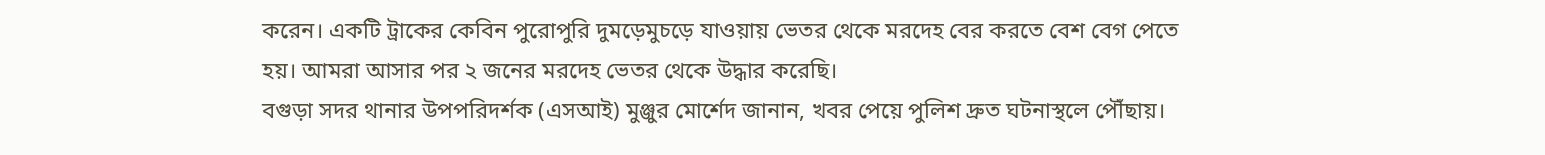করেন। একটি ট্রাকের কেবিন পুরোপুরি দুমড়েমুচড়ে যাওয়ায় ভেতর থেকে মরদেহ বের করতে বেশ বেগ পেতে হয়। আমরা আসার পর ২ জনের মরদেহ ভেতর থেকে উদ্ধার করেছি।
বগুড়া সদর থানার উপপরিদর্শক (এসআই) মুঞ্জুর মোর্শেদ জানান, খবর পেয়ে পুলিশ দ্রুত ঘটনাস্থলে পৌঁছায়।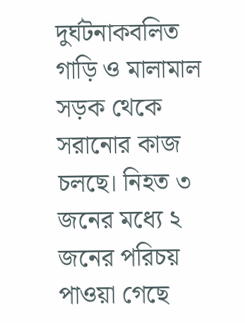দুর্ঘটনাকবলিত গাড়ি ও মালামাল সড়ক থেকে সরানোর কাজ চলছে। নিহত ৩ জনের মধ্যে ২ জনের পরিচয় পাওয়া গেছে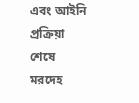এবং আইনি প্রক্রিয়া শেষে মরদেহ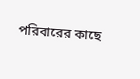পরিবারের কাছে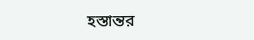হস্তান্তর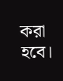করা হবে।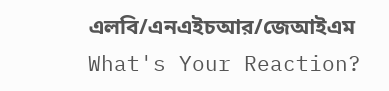এলবি/এনএইচআর/জেআইএম
What's Your Reaction?